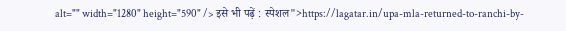alt="" width="1280" height="590" /> इसे भी पढ़ें : स्पेशल">https://lagatar.in/upa-mla-returned-to-ranchi-by-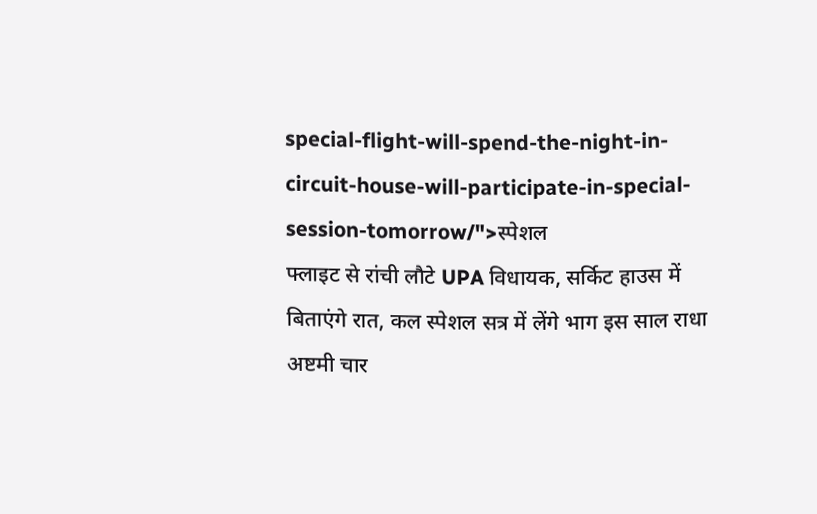special-flight-will-spend-the-night-in-circuit-house-will-participate-in-special-session-tomorrow/">स्पेशल
फ्लाइट से रांची लौटे UPA विधायक, सर्किट हाउस में बिताएंगे रात, कल स्पेशल सत्र में लेंगे भाग इस साल राधा अष्टमी चार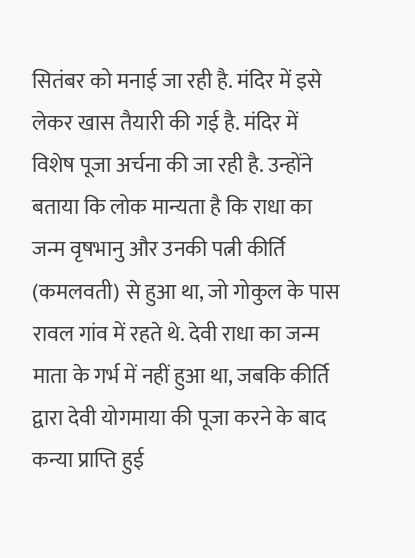सितंबर को मनाई जा रही है. मंदिर में इसे लेकर खास तैयारी की गई है. मंदिर में विशेष पूजा अर्चना की जा रही है. उन्होंने बताया कि लोक मान्यता है कि राधा का जन्म वृषभानु और उनकी पत्नी कीर्ति (कमलवती) से हुआ था, जो गोकुल के पास रावल गांव में रहते थे. देवी राधा का जन्म माता के गर्भ में नहीं हुआ था, जबकि कीर्ति द्वारा देवी योगमाया की पूजा करने के बाद कन्या प्राप्ति हुई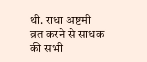थी. राधा अष्टमी व्रत करने से साधक की सभी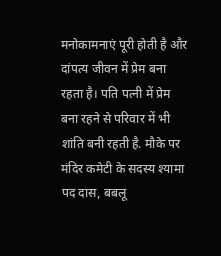मनोकामनाएं पूरी होती है और दांपत्य जीवन में प्रेम बना रहता है। पति पत्नी में प्रेम बना रहने से परिवार में भी शांति बनी रहती है. मौके पर मंदिर कमेटी के सदस्य श्यामा पद दास, बबलू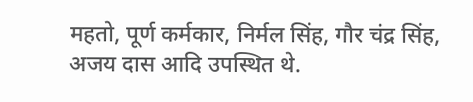महतो, पूर्ण कर्मकार, निर्मल सिंह, गौर चंद्र सिंह, अजय दास आदि उपस्थित थे.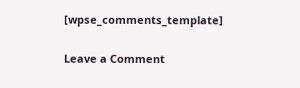[wpse_comments_template]

Leave a Comment